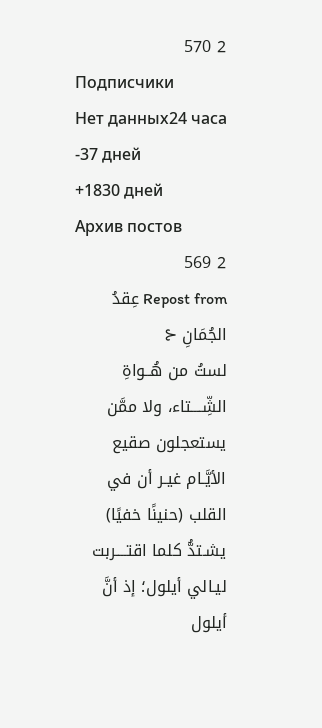2 570
Подписчики
Нет данных24 часа
-37 дней
+1830 дней
Архив постов
2 569
Repost from عِقدُ الجُمَانِ ⊰
لستُ من هُــواةِ الشِّــــتاء، ولا ممَّن يستعجلون صقيع الأيَّـام غيـر أن في القلب (حنينًا خفيًا) يشـتدُّ كلما اقتــــربت ليـالي أيلول؛ إذ أنَّ أيلول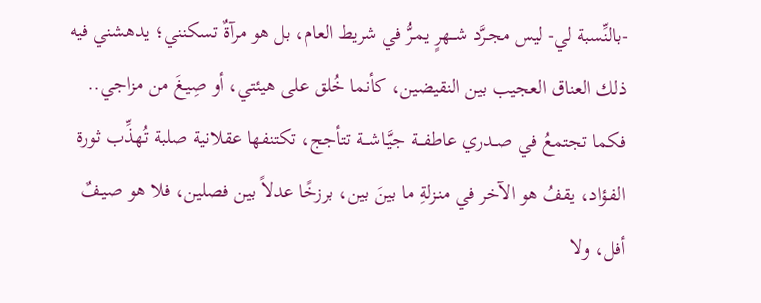-بالنِّسبة لي- ليس مجـرَّد شـــهرٍ يمـرُّ في شريط العام، بل هو مرآةٌ تسكنني؛ يدهشني فيه ذلك العناق العجيب بين النقيضين، كأنما خُلق على هيئتي، أو صِيـغَ من مزاجي..
فكما تجتمعُ في صــدري عاطفـــة جيَّـاشـــة تتأجج، تكتنفها عقلانية صلبة تُهذِّب ثورة الفـؤاد، يقفُ هو الآخر في منـزلةِ ما بينَ بين، برزخًا عدلاً بين فصلين، فلا هو صيـفٌ أفل، ولا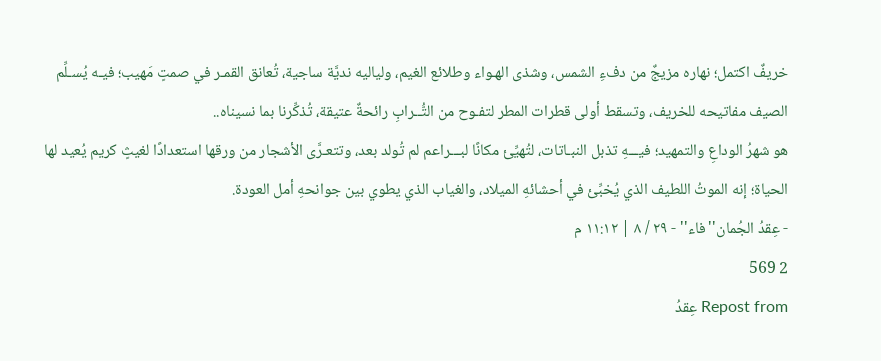خريفٌ اكتمل؛ نهاره مزيجٌ من دفءِ الشمس، وشذى الهـواء وطلائع الغيم، ولياليه نديَّة ساجية، تُعانق القمـر في صمتٍ مَهيب؛ فيـه يُسـلِّم الصيف مفاتيحه للخريف، وتسقط أولى قطرات المطر لتفـوح من التُّــرابِ رائحةٌ عتيقة، تُذكِّرنا بما نسيناه..
هو شهرُ الوداعِ والتمهيد؛ فيـــهِ تذبل النبـاتات، لتُهيِّئ مكانًا لبـــراعم لم تُولد بعد، وتتعـرَّى الأشجار من ورقها استعدادًا لغيثٍ كريم يُعيد لها الحياة؛ إنه الموتُ اللطيف الذي يُخبِّئ في أحشائهِ الميلاد، والغياب الذي يطوي بين جوانحهِ أمل العودة.
- عِقدُ الجُمان''فاء'' - ٢٩ / ٨ | ١١:١٢ م
2 569
Repost from عِقدُ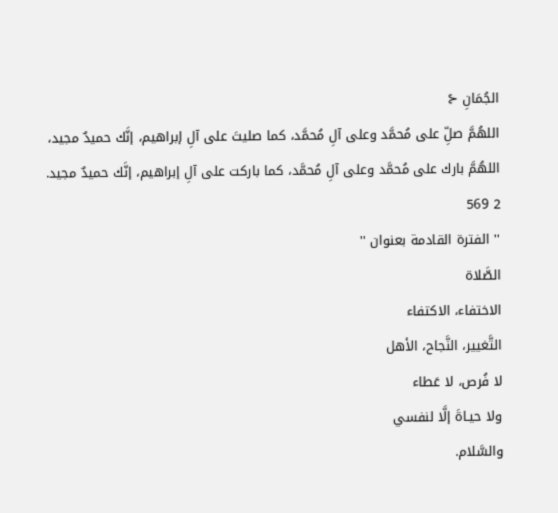الجُمَانِ ⊰
اللهُمَّ صلِّ على مُحمَّد وعلى آلِ مُحمَّد، كما صليتَ على آلِ إبراهيم، إنَّك حميدٌ مجيد، اللهُمَّ بارك على مُحمَّد وعلى آلِ مُحمَّد، كما باركت على آلِ إبراهيم، إنَّك حميدٌ مجيد.
2 569
'' الفترة القادمة بعنوان ''
الصَّلاة
الاختفاء، الاكتفاء
التَّغيير، النَّجاح، الأهل
لا فُرص، لا عَطاء
ولا حيـاةَ إلَّا لنفسي
والسَّلام.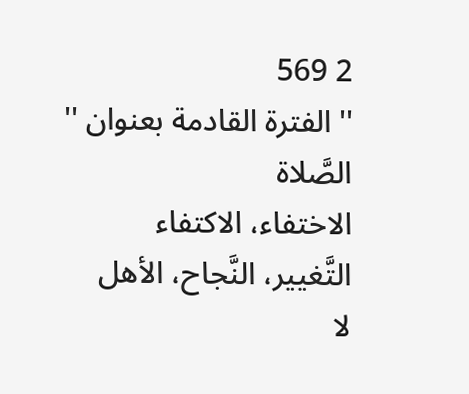2 569
'' الفترة القادمة بعنوان ''
الصَّلاة
الاختفاء، الاكتفاء
التَّغيير، النَّجاح، الأهل
لا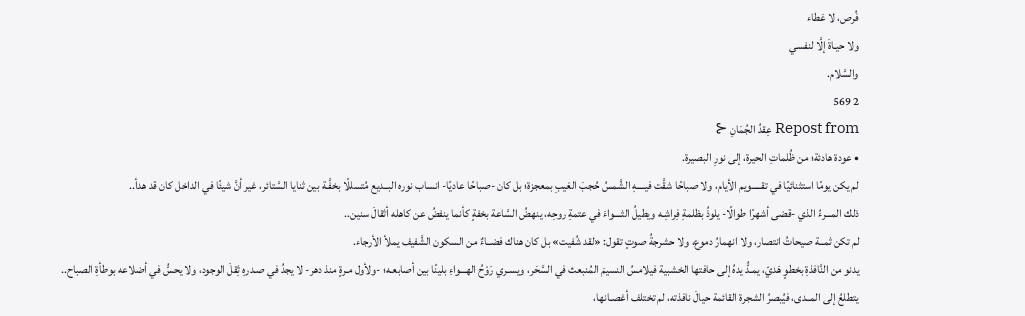فُرص، لا عَطاء
ولا حيـاةَ إلَّا لنفسي
والسَّلام.
2 569
Repost from عِقدُ الجُمَانِ ⊰
• عودة هادئة؛ من ظُلماتِ الحيرة، إلى نورِ البصيرة.
لم يكن يومًا استثنائيًا في تقـــــويم الأيام، ولا صباحًا شقَّت فيــــهِ الشَّمسُ حُجبَ الغيبِ بمعجزة؛ بل كان -صباحًا عاديًا- انساب نوره البــديع مُتسللًا بخفَّـة بين ثنايا السَّتائر، غير أنَّ شيئًا في الداخل كان قد هدأ..
ذلك المـــرءُ الذي -قضى أشهرًا طوالًا- يلوذُ بظلمةِ فِراشِـه ويطيلُ الثــــواءَ في عتمةِ روحِه، ينهضُ السَّاعة بخفةٍ كأنما ينفضُ عن كاهله أثقالَ سنين..
لم تكن ثمــة صيحاتُ انتصار، ولا انهمارُ دموع، ولا حشرجةُ صوتٍ تقول: «لقد شُفيت» بل كان هناك فضــاءٌ من السكون الشَّفيف يملأ الأرجاء.
يدنو من النَّافذةِ بخطوٍ هَديّ، يمـدُّ يدهُ إلى حافتها الخشبية فيلامسُ النسيمَ المُنبعث في السَّحَر، ويسـري رَوْحُ الهـــواءِ بلينًا بين أصابعـه؛ -ولأول مـرةٍ منذ دهر- لا يجدُ في صـدرهِ ثِقلَ الوجود، ولا يحسُّ في أضلاعه بوطأةِ الصباح..
يتطلعُ إلى المــدى، فيُبصرُ الشجرة القائمة حيالَ نافذته، لم تختلف أغصـانها،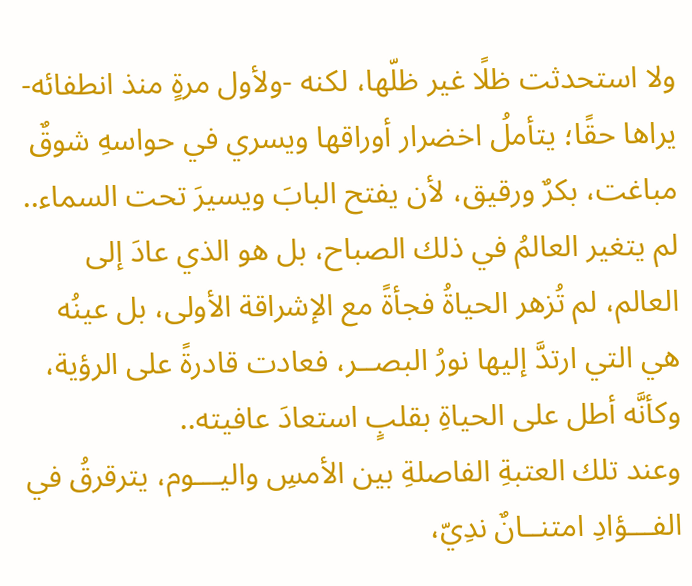ولا استحدثت ظلًا غير ظلّها، لكنه -ولأول مرةٍ منذ انطفائه- يراها حقًا؛ يتأملُ اخضرار أوراقها ويسري في حواسهِ شوقٌ مباغت، بكرٌ ورقيق، لأن يفتح البابَ ويسيرَ تحت السماء..
لم يتغير العالمُ في ذلك الصباح، بل هو الذي عادَ إلى العالم، لم تُزهر الحياةُ فجأةً مع الإشراقة الأولى، بل عينُه هي التي ارتدَّ إليها نورُ البصــر، فعادت قادرةً على الرؤية، وكأنَّه أطل على الحياةِ بقلبٍ استعادَ عافيته..
وعند تلك العتبةِ الفاصلةِ بين الأمسِ واليـــوم، يترقرقُ في الفـــؤادِ امتنــانٌ ندِيّ،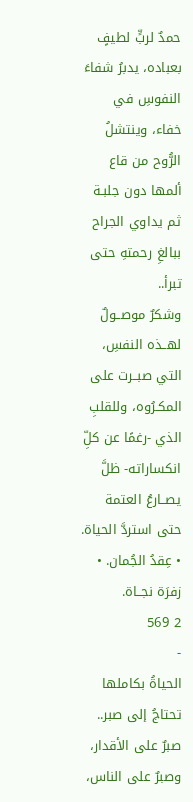حمدٌ لربٍّ لطيفٍ بعباده، يدبرُ شفاءَ النفوسِ في خفاء، وينتشلُ الرُّوح من قاع ألمها دون جلبـة ثم يداوي الجراح ببالغِ رحمتهِ حتى تبرأ..
وشكرٌ موصــولٌ لهــذه النفسِ، التي صبــرت على المكـرُوه، وللقلبِ الذي -رغمًا عن كلِّ انكساراته- ظلَّ يصــارعُ العتمة حتى استردَّ الحياة.
• عِقدُ الجُمان. • زفرَة نجــاة.
2 569
-
الحياةُ بكاملها تحتاجُ إلى صبر.. صبرٌ على الأقدار، وصبرٌ على الناس،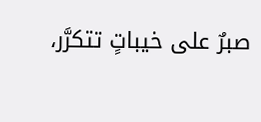صبرٌ على خيباتٍ تتكرَّر،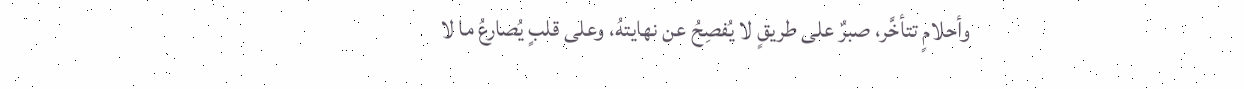وأحلامٍ تتأخَّر، صبرٌ على طريقٍ لا يُفصِحُ عن نهايتهُ، وعلى قلبٍ يُصارعُ ما لا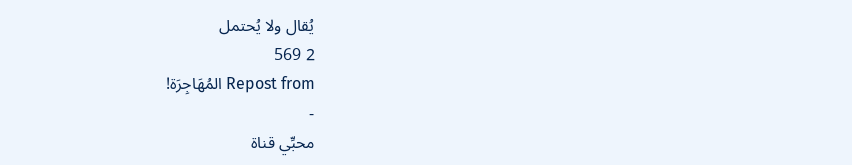يُقال ولا يُحتمل
2 569
Repost from المُهَاجِرَة!
-
محبِّي قناة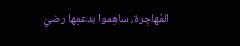المُهاجِرة، ساهِموا بدعمِها رضيَ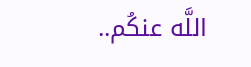اللَّه عنكُم..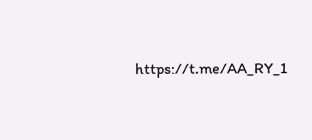https://t.me/AA_RY_1